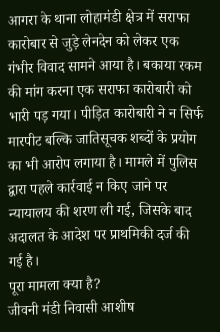आगरा के थाना लोहामंडी क्षेत्र में सराफा कारोबार से जुड़े लेनदेन को लेकर एक गंभीर विवाद सामने आया है। बकाया रकम की मांग करना एक सराफा कारोबारी को भारी पड़ गया। पीड़ित कारोबारी ने न सिर्फ मारपीट बल्कि जातिसूचक शब्दों के प्रयोग का भी आरोप लगाया है। मामले में पुलिस द्वारा पहले कार्रवाई न किए जाने पर न्यायालय की शरण ली गई, जिसके बाद अदालत के आदेश पर प्राथमिकी दर्ज की गई है।
पूरा मामला क्या है?
जीवनी मंडी निवासी आशीष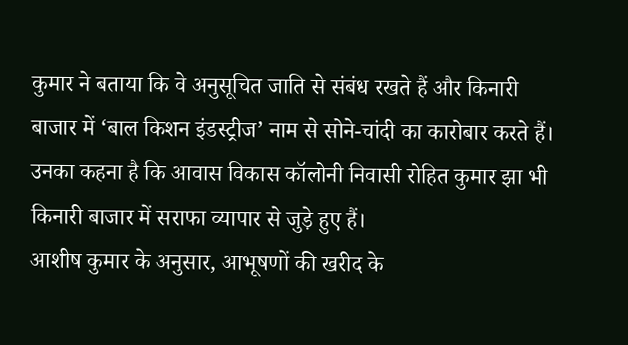कुमार ने बताया कि वे अनुसूचित जाति से संबंध रखते हैं और किनारी बाजार में ‘बाल किशन इंडस्ट्रीज’ नाम से सोने-चांदी का कारोबार करते हैं। उनका कहना है कि आवास विकास कॉलोनी निवासी रोहित कुमार झा भी किनारी बाजार में सराफा व्यापार से जुड़े हुए हैं।
आशीष कुमार के अनुसार, आभूषणों की खरीद के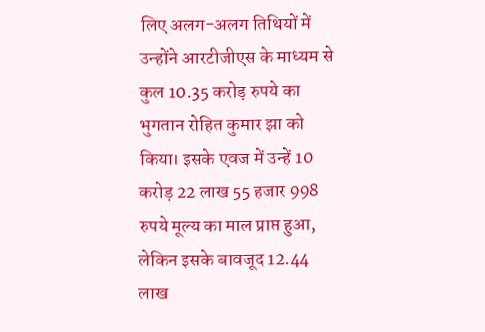लिए अलग-अलग तिथियों में उन्होंने आरटीजीएस के माध्यम से कुल 10.35 करोड़ रुपये का भुगतान रोहित कुमार झा को किया। इसके एवज में उन्हें 10 करोड़ 22 लाख 55 हजार 998 रुपये मूल्य का माल प्राप्त हुआ, लेकिन इसके बावजूद 12.44 लाख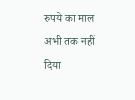रुपये का माल अभी तक नहीं दिया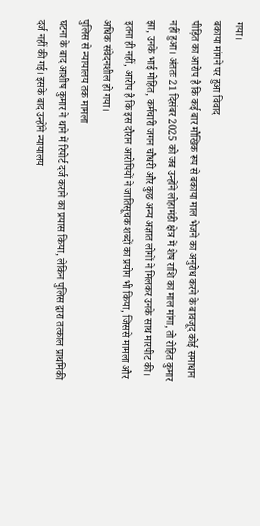गया।
बकाया मांगने पर हुआ विवाद
पीड़ित का आरोप है कि कई बार मौखिक रूप से बकाया माल भेजने का अनुरोध करने के बावजूद कोई समाधान नहीं हुआ। अंततः 21 दिसंबर 2025 को जब उन्होंने लोहामंडी क्षेत्र में शेष राशि का माल मांगा, तो रोहित कुमार झा, उनके भाई मोहित, कर्मचारी जगन चौधरी और कुछ अन्य अज्ञात लोगों ने मिलकर उनके साथ मारपीट की।
इतना ही नहीं, आरोप है कि इस दौरान आरोपियों ने जातिसूचक शब्दों का प्रयोग भी किया, जिससे मामला और अधिक संवेदनशील हो गया।
पुलिस से न्यायालय तक मामला
घटना के बाद आशीष कुमार ने थाने में रिपोर्ट दर्ज कराने का प्रयास किया, लेकिन पुलिस द्वारा तत्काल प्राथमिकी दर्ज नहीं की गई। इसके बाद उन्होंने न्यायालय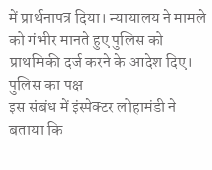में प्रार्थनापत्र दिया। न्यायालय ने मामले को गंभीर मानते हुए पुलिस को प्राथमिकी दर्ज करने के आदेश दिए।
पुलिस का पक्ष
इस संबंध में इंस्पेक्टर लोहामंडी ने बताया कि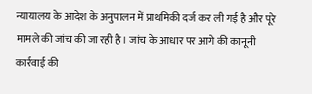न्यायालय के आदेश के अनुपालन में प्राथमिकी दर्ज कर ली गई है और पूरे मामले की जांच की जा रही है। जांच के आधार पर आगे की कानूनी कार्रवाई की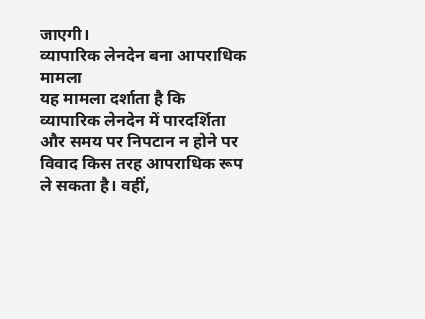जाएगी।
व्यापारिक लेनदेन बना आपराधिक मामला
यह मामला दर्शाता है कि व्यापारिक लेनदेन में पारदर्शिता और समय पर निपटान न होने पर विवाद किस तरह आपराधिक रूप ले सकता है। वहीं,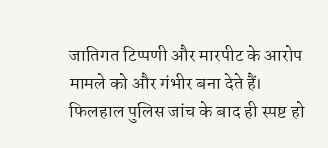जातिगत टिप्पणी और मारपीट के आरोप मामले को और गंभीर बना देते हैं। फिलहाल पुलिस जांच के बाद ही स्पष्ट हो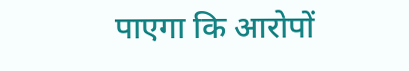पाएगा कि आरोपों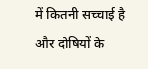में कितनी सच्चाई है और दोषियों के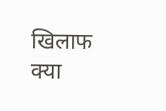खिलाफ क्या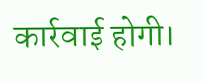कार्रवाई होगी।